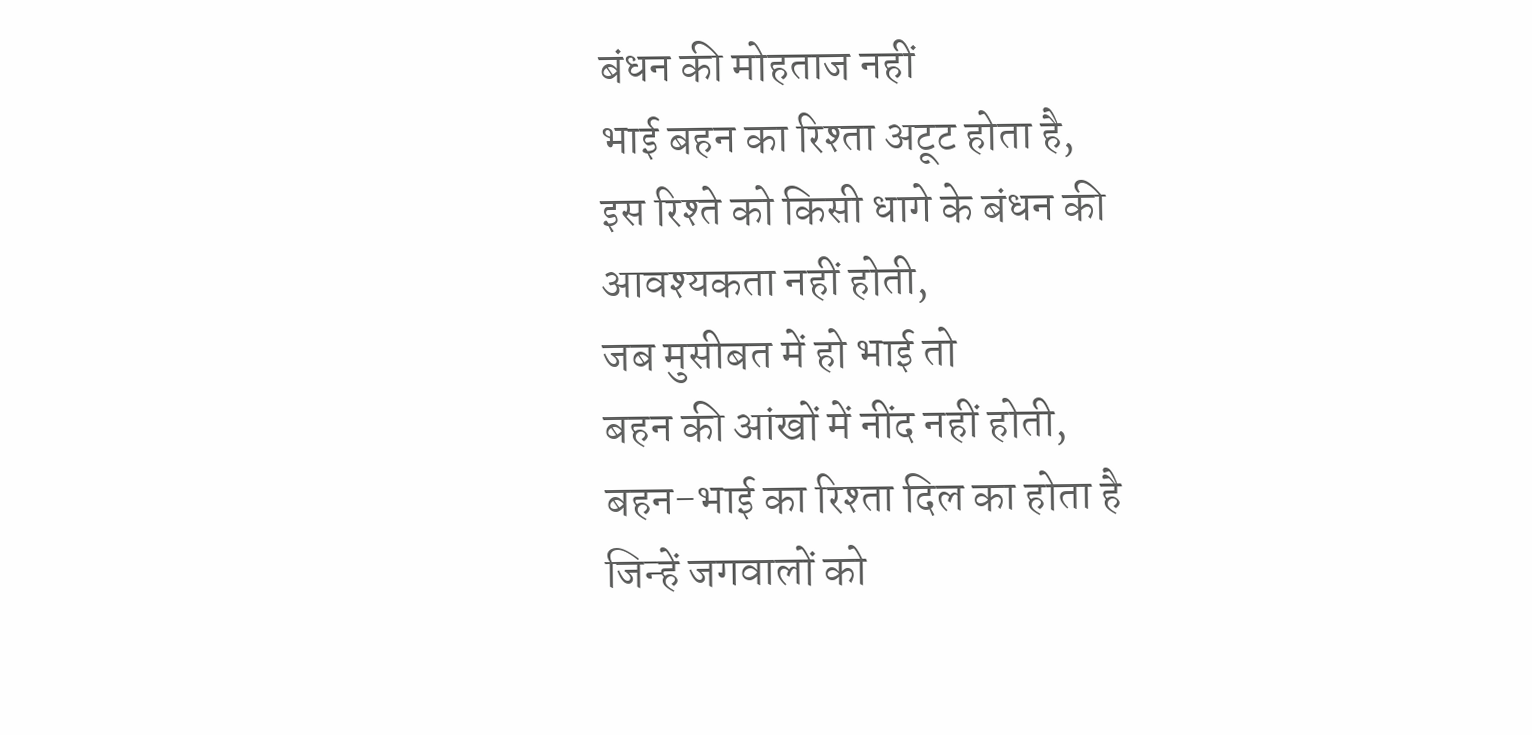बंधन की मोहताज नहीं
भाई बहन का रिश्ता अटूट होता है,
इस रिश्ते को किसी धागे के बंधन की
आवश्यकता नहीं होती,
जब मुसीबत में हो भाई तो
बहन की आंखों में नींद नहीं होती,
बहन-भाई का रिश्ता दिल का होता है
जिन्हें जगवालों को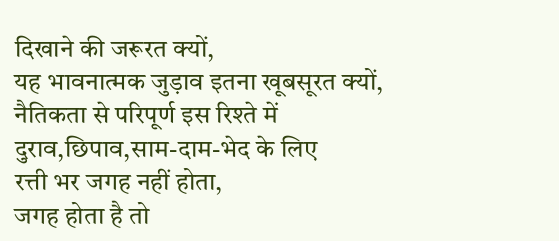दिखाने की जरूरत क्यों,
यह भावनात्मक जुड़ाव इतना खूबसूरत क्यों,
नैतिकता से परिपूर्ण इस रिश्ते में
दुराव,छिपाव,साम-दाम-भेद के लिए
रत्ती भर जगह नहीं होता,
जगह होता है तो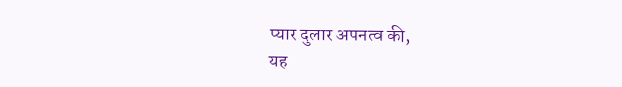प्यार दुलार अपनत्व की,
यह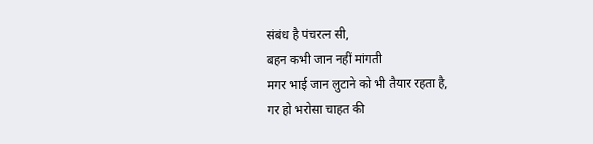संबंध है पंचरत्न सी,
बहन कभी जान नहीं मांगती
मगर भाई जान लुटाने को भी तैयार रहता है,
गर हो भरोसा चाहत की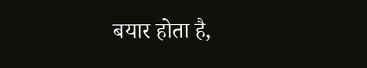बयार होता है,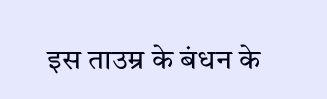इस ताउम्र के बंधन के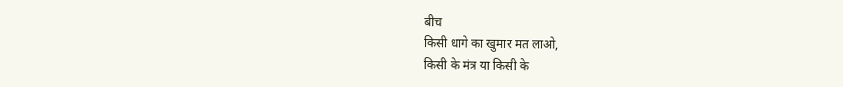बीच
किसी धागे का खुमार मत लाओ,
किसी के मंत्र या किसी के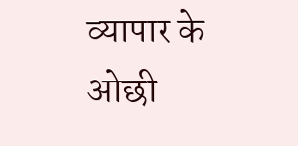व्यापार के
ओछी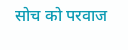सोच को परवाज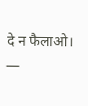दे न फैलाओ।
—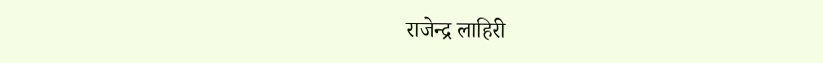राजेन्द्र लाहिरी